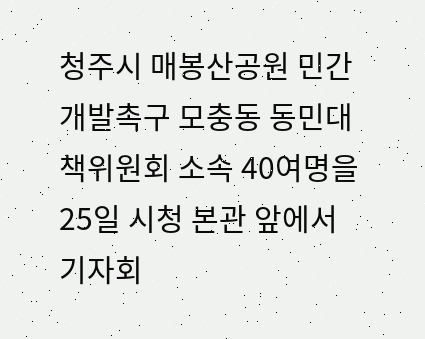청주시 매봉산공원 민간개발촉구 모충동 동민대책위원회 소속 40여명을 25일 시청 본관 앞에서 기자회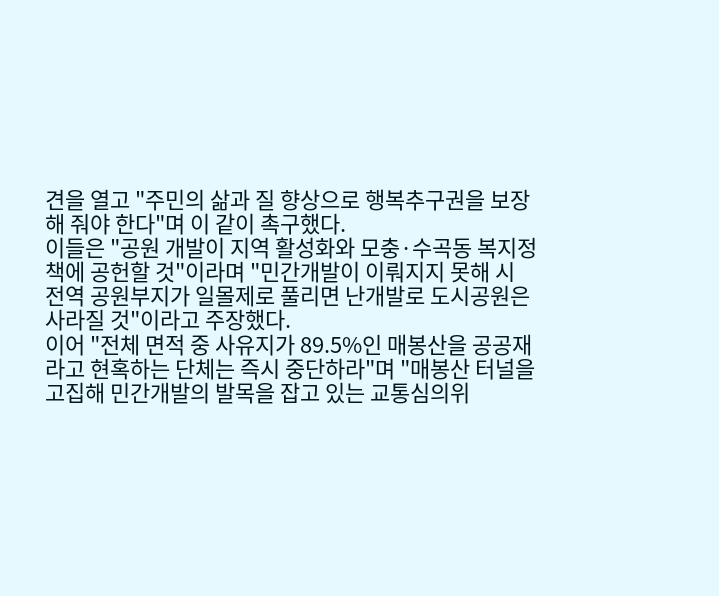견을 열고 "주민의 삶과 질 향상으로 행복추구권을 보장해 줘야 한다"며 이 같이 촉구했다.
이들은 "공원 개발이 지역 활성화와 모충·수곡동 복지정책에 공헌할 것"이라며 "민간개발이 이뤄지지 못해 시 전역 공원부지가 일몰제로 풀리면 난개발로 도시공원은 사라질 것"이라고 주장했다.
이어 "전체 면적 중 사유지가 89.5%인 매봉산을 공공재라고 현혹하는 단체는 즉시 중단하라"며 "매봉산 터널을 고집해 민간개발의 발목을 잡고 있는 교통심의위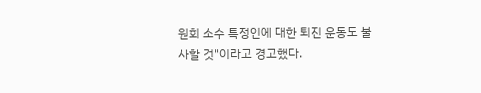원회 소수 특정인에 대한 퇴진 운동도 불사할 것"이라고 경고했다.